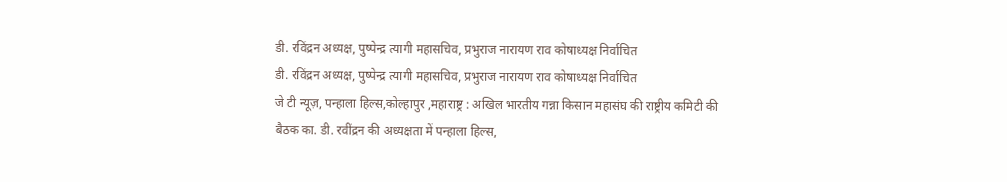डी. रविंद्रन अध्यक्ष, पुष्पेन्द्र त्यागी महासचिव, प्रभुराज नारायण राव कोषाध्यक्ष निर्वाचित
डी. रविंद्रन अध्यक्ष, पुष्पेन्द्र त्यागी महासचिव, प्रभुराज नारायण राव कोषाध्यक्ष निर्वाचित
जे टी न्यूज़, पन्हाला हिल्स,कोल्हापुर ,महाराष्ट्र : अखिल भारतीय गन्ना किसान महासंघ की राष्ट्रीय कमिटी की बैठक का. डी. रवींद्रन की अध्यक्षता में पन्हाला हिल्स,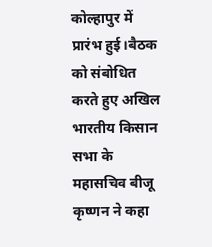कोल्हापुर में प्रारंभ हुई।बैठक को संबोधित करते हुए अखिल भारतीय किसान सभा के महासचिव बीजू कृष्णन ने कहा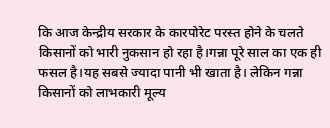कि आज केन्द्रीय सरकार के कारपोरेट परस्त होने के चलते किसानों को भारी नुकसान हो रहा है।गन्ना पूरे साल का एक ही फसल है।यह सबसे ज्यादा पानी भी खाता है। लेकिन गन्ना किसानों को लाभकारी मूल्य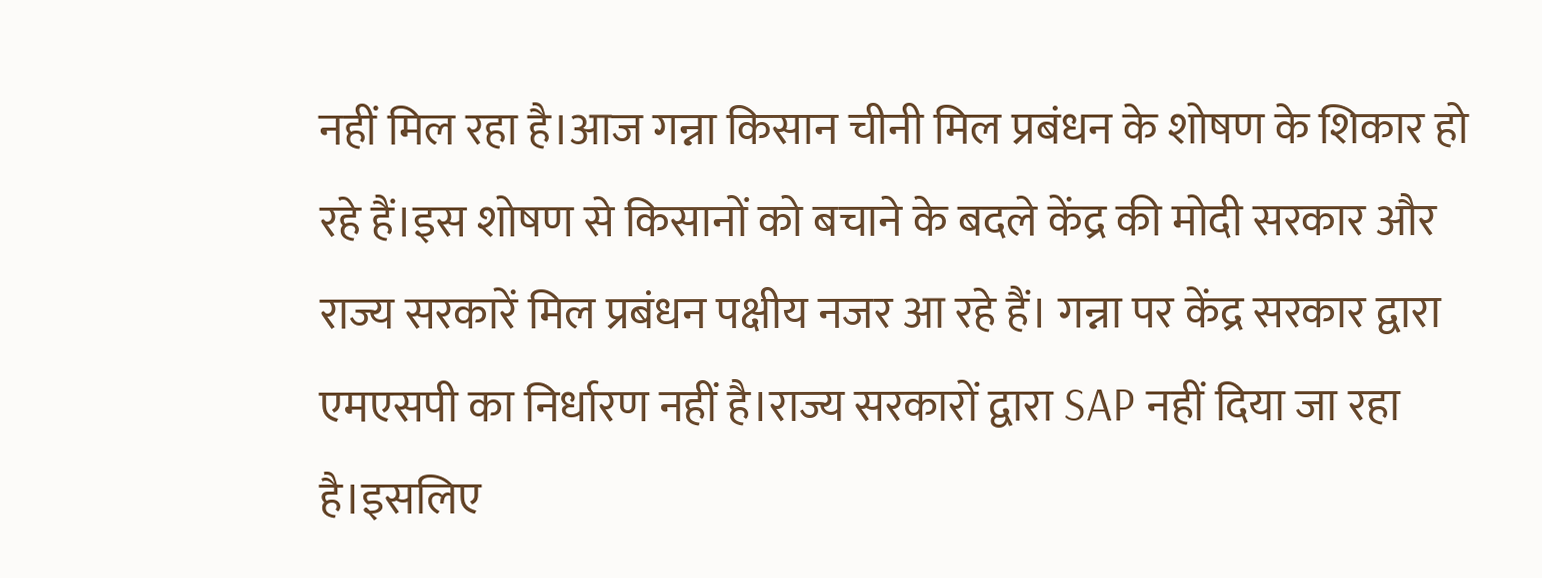नहीं मिल रहा है।आज गन्ना किसान चीनी मिल प्रबंधन के शोषण के शिकार हो रहे हैं।इस शोषण से किसानों को बचाने के बदले केंद्र की मोदी सरकार और राज्य सरकारें मिल प्रबंधन पक्षीय नजर आ रहे हैं। गन्ना पर केंद्र सरकार द्वारा एमएसपी का निर्धारण नहीं है।राज्य सरकारों द्वारा SAP नहीं दिया जा रहा है।इसलिए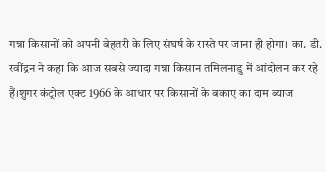गन्ना किसानों को अपनी बेहतरी के लिए संघर्ष के रास्ते पर जाना ही होगा। का. डी. रवींद्रन ने कहा कि आज सबसे ज्यादा गन्ना किसान तमिलनाडु में आंदोलन कर रहे हैं।शुगर कंट्रोल एक्ट 1966 के आधार पर किसानों के बकाए का दाम ब्याज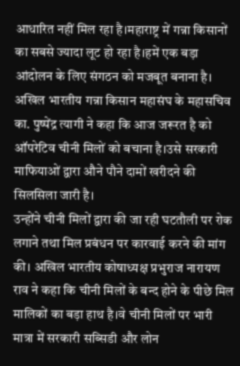आधारित नहीं मिल रहा है।महाराष्ट्र में गन्ना किसानों का सबसे ज्यादा लूट हो रहा है।हमें एक बड़ा आंदोलन के लिए संगठन को मजबूत बनाना है। अखिल भारतीय गन्ना किसान महासंघ के महासचिव का. पुष्पेंद्र त्यागी ने कहा कि आज जरूरत है को ऑपरेटिव चीनी मिलों को बचाना है।उसे सरकारी माफियाओं द्वारा औने पौने दामों खरीदने की सिलसिला जारी है।
उन्होंने चीनी मिलों द्वारा की जा रही घटतौली पर रोक लगाने तथा मिल प्रबंधन पर कारवाई करने की मांग की। अखिल भारतीय कोषाध्यक्ष प्रभुराज नारायण राव ने कहा कि चीनी मिलों के बन्द होने के पीछे मिल मालिकों का बड़ा हाथ है।वे चीनी मिलों पर भारी मात्रा में सरकारी सब्सिडी और लोन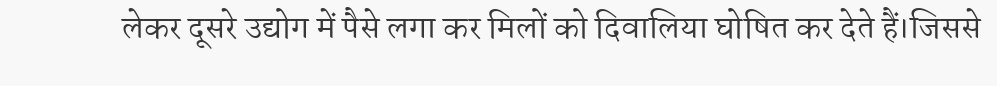लेकर दूसरे उद्योग में पैसे लगा कर मिलों को दिवालिया घोषित कर देते हैं।जिससे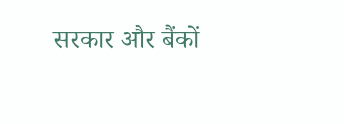सरकार और बैंकों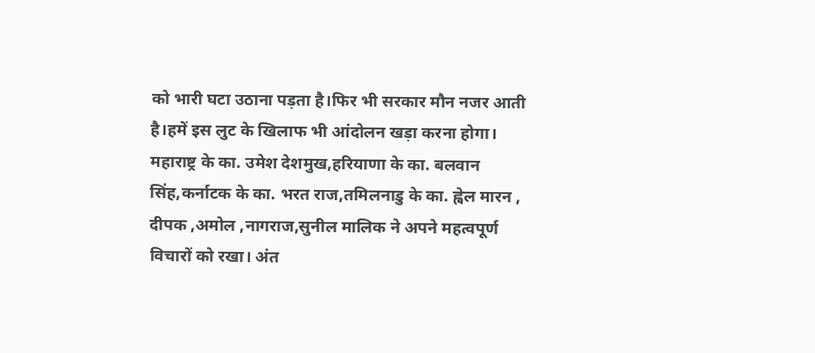को भारी घटा उठाना पड़ता है।फिर भी सरकार मौन नजर आती है।हमें इस लुट के खिलाफ भी आंदोलन खड़ा करना होगा। महाराष्ट्र के का. उमेश देशमुख,हरियाणा के का. बलवान सिंह,कर्नाटक के का. भरत राज,तमिलनाडु के का. ह्वेल मारन , दीपक ,अमोल ,नागराज,सुनील मालिक ने अपने महत्वपूर्ण विचारों को रखा। अंत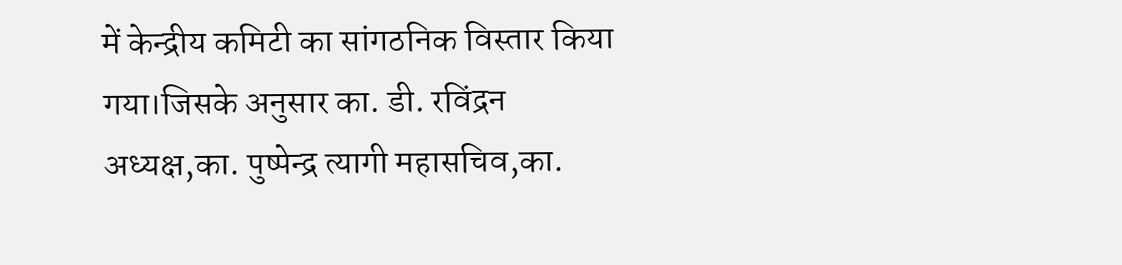में केन्द्रीय कमिटी का सांगठनिक विस्तार किया गया।जिसके अनुसार का. डी. रविंद्रन अध्यक्ष,का. पुष्पेन्द्र त्यागी महासचिव,का.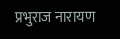प्रभुराज नारायण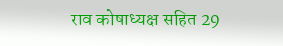राव कोषाध्यक्ष सहित 29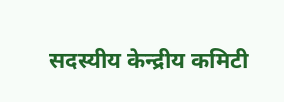सदस्यीय केन्द्रीय कमिटी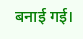बनाई गई।